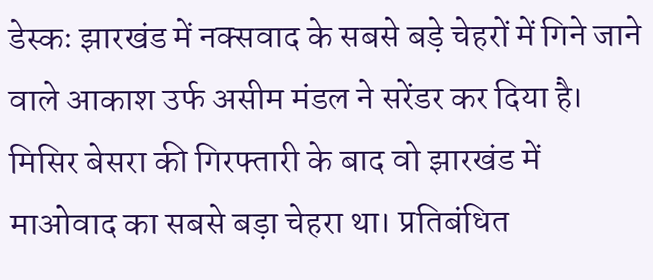डेस्कः झारखंड में नक्सवाद के सबसे बड़े चेहरों में गिने जाने वाले आकाश उर्फ असीम मंडल ने सरेंडर कर दिया है। मिसिर बेसरा की गिरफ्तारी के बाद वो झारखंड में माओवाद का सबसे बड़ा चेहरा था। प्रतिबंधित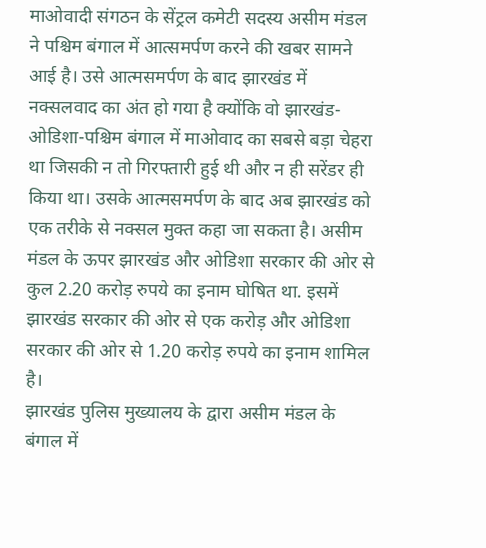माओवादी संगठन के सेंट्रल कमेटी सदस्य असीम मंडल ने पश्चिम बंगाल में आत्समर्पण करने की खबर सामने आई है। उसे आत्मसमर्पण के बाद झारखंड में नक्सलवाद का अंत हो गया है क्योंकि वो झारखंड-ओडिशा-पश्चिम बंगाल में माओवाद का सबसे बड़ा चेहरा था जिसकी न तो गिरफ्तारी हुई थी और न ही सरेंडर ही किया था। उसके आत्मसमर्पण के बाद अब झारखंड को एक तरीके से नक्सल मुक्त कहा जा सकता है। असीम मंडल के ऊपर झारखंड और ओडिशा सरकार की ओर से कुल 2.20 करोड़ रुपये का इनाम घोषित था. इसमें झारखंड सरकार की ओर से एक करोड़ और ओडिशा सरकार की ओर से 1.20 करोड़ रुपये का इनाम शामिल है।
झारखंड पुलिस मुख्यालय के द्वारा असीम मंडल के बंगाल में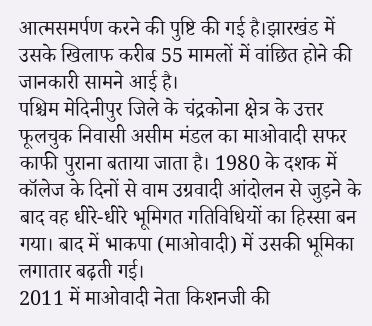आत्मसमर्पण करने की पुष्टि की गई है।झारखंड में उसके खिलाफ करीब 55 मामलों में वांछित होने की जानकारी सामने आई है।
पश्चिम मेदिनीपुर जिले के चंद्रकोना क्षेत्र के उत्तर फूलचुक निवासी असीम मंडल का माओवादी सफर काफी पुराना बताया जाता है। 1980 के दशक में कॉलेज के दिनों से वाम उग्रवादी आंदोलन से जुड़ने के बाद वह धीरे-धीरे भूमिगत गतिविधियों का हिस्सा बन गया। बाद में भाकपा (माओवादी) में उसकी भूमिका लगातार बढ़ती गई।
2011 में माओवादी नेता किशनजी की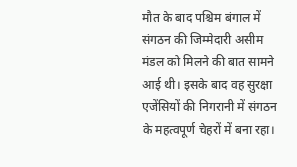मौत के बाद पश्चिम बंगाल में संगठन की जिम्मेदारी असीम मंडल को मिलने की बात सामने आई थी। इसके बाद वह सुरक्षा एजेंसियों की निगरानी में संगठन के महत्वपूर्ण चेहरों में बना रहा।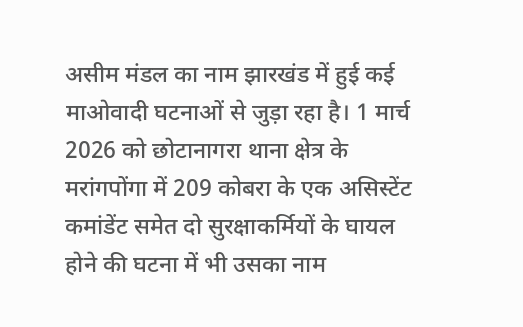असीम मंडल का नाम झारखंड में हुई कई माओवादी घटनाओं से जुड़ा रहा है। 1 मार्च 2026 को छोटानागरा थाना क्षेत्र के मरांगपोंगा में 209 कोबरा के एक असिस्टेंट कमांडेंट समेत दो सुरक्षाकर्मियों के घायल होने की घटना में भी उसका नाम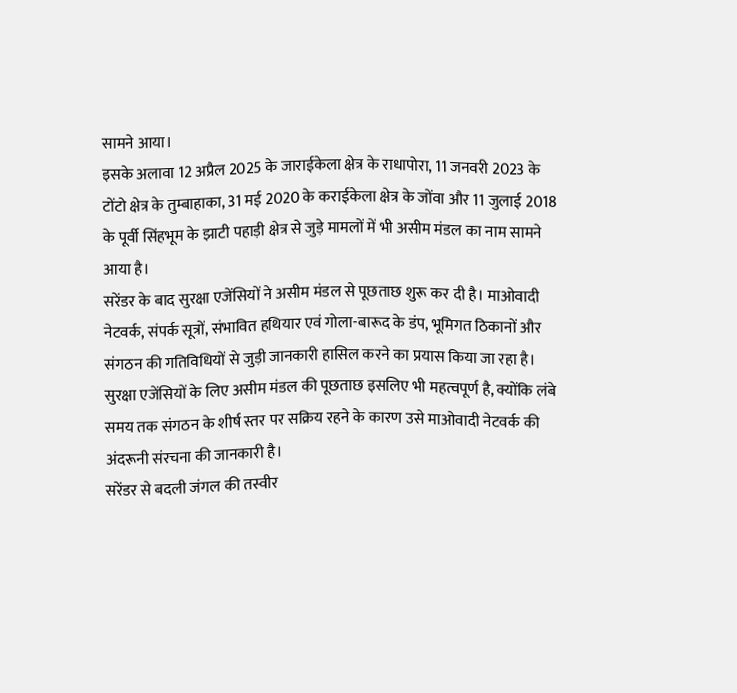सामने आया।
इसके अलावा 12 अप्रैल 2025 के जाराईकेला क्षेत्र के राधापोरा, 11 जनवरी 2023 के टोंटो क्षेत्र के तुम्बाहाका, 31 मई 2020 के कराईकेला क्षेत्र के जोंवा और 11 जुलाई 2018 के पूर्वी सिंहभूम के झाटी पहाड़ी क्षेत्र से जुड़े मामलों में भी असीम मंडल का नाम सामने आया है।
सरेंडर के बाद सुरक्षा एजेंसियों ने असीम मंडल से पूछताछ शुरू कर दी है। माओवादी नेटवर्क, संपर्क सूत्रों, संभावित हथियार एवं गोला-बारूद के डंप, भूमिगत ठिकानों और संगठन की गतिविधियों से जुड़ी जानकारी हासिल करने का प्रयास किया जा रहा है।
सुरक्षा एजेंसियों के लिए असीम मंडल की पूछताछ इसलिए भी महत्वपूर्ण है, क्योंकि लंबे समय तक संगठन के शीर्ष स्तर पर सक्रिय रहने के कारण उसे माओवादी नेटवर्क की अंदरूनी संरचना की जानकारी है।
सरेंडर से बदली जंगल की तस्वीर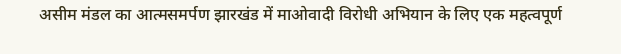असीम मंडल का आत्मसमर्पण झारखंड में माओवादी विरोधी अभियान के लिए एक महत्वपूर्ण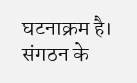घटनाक्रम है। संगठन के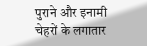पुराने और इनामी चेहरों के लगातार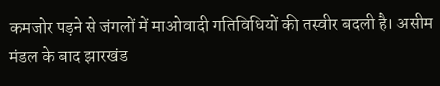कमजोर पड़ने से जंगलों में माओवादी गतिविधियों की तस्वीर बदली है। असीम मंडल के बाद झारखंड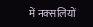में नक्सलियों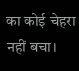का कोई चेहरा नहीं बचा।